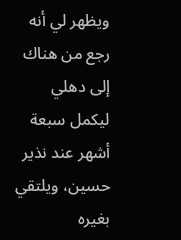ويظهر لي أنه رجع من هناك إلى دهلي ليكمل سبعة أشهر عند نذير حسين، ويلتقي بغيره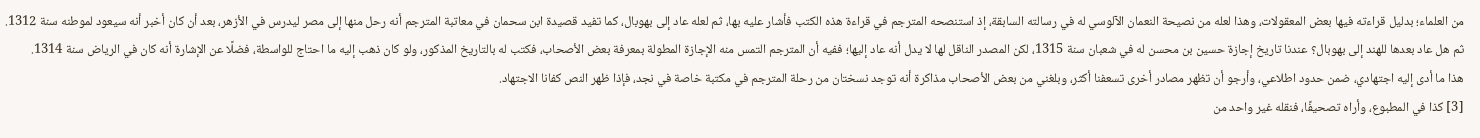من العلماء؛ بدليل قراءته فيها بعض المعقولات، وهذا لعله من نصيحة النعمان الآلوسي له في رسالته السابقة، إذ استنصحه المترجم في قراءة هذه الكتب فأشار عليه بها، ثم لعله عاد إلى بهوبال، كما تفيد قصيدة ابن سحمان في معاتبة المترجم أنه رحل منها إلى مصر ليدرس في الأزهر، بعد أن كان أخبر أنه سيعود لموطنه سنة 1312.
ثم هل عاد بعدها للهند إلى بهوبال؟ عندنا تاريخ إجازة حسين بن محسن له في شعبان سنة 1315، لكن المصدر الناقل لها لا يدل أنه عاد إليها؛ ففيه أن المترجم التمس منه الإجازة المطولة بمعرفة بعض الأصحاب، فكتب له بالتاريخ المذكور، ولو كان ذهب إليه ما احتاج للواسطة، فضلًا عن الإشارة أنه كان في الرياض سنة 1314.
هذا ما أدى إليه اجتهادي، ضمن حدود اطلاعي، وأرجو أن تظهر مصادر أخرى تسعفنا أكثر، وبلغني من بعض الأصحاب مذاكرة أنه توجد نسختان من رحلة المترجم في مكتبة خاصة في نجد، فإذا ظهر النص كفانا الاجتهاد.
[3] كذا في المطبوع، وأراه تصحيفًا، فنقله غير واحد من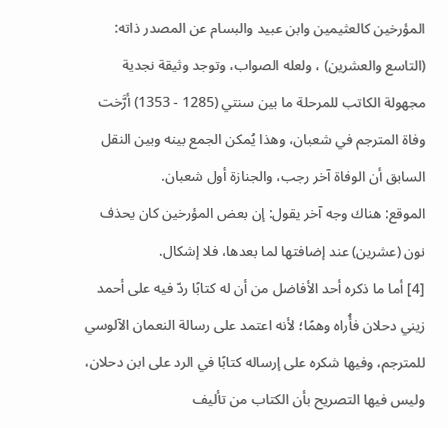المؤرخين كالعثيمين وابن عبيد والبسام عن المصدر ذاته: (التاسع والعشرين) ، ولعله الصواب، وتوجد وثيقة نجدية مجهولة الكاتب للمرحلة ما بين سنتي (1285 - 1353) أرَّخت وفاة المترجم في شعبان، وهذا يُمكن الجمع بينه وبين النقل السابق أن الوفاة آخر رجب، والجنازة أول شعبان.
الموقع: هناك وجه آخر يقول: إن بعض المؤرخين كان يحذف نون (عشرين) عند إضافتها لما بعدها، فلا إشكال.
[4] أما ما ذكره أحد الأفاضل من أن له كتابًا ردّ فيه على أحمد زيني دحلان فأُراه وهمًا؛ لأنه اعتمد على رسالة النعمان الآلوسي للمترجم، وفيها شكره على إرساله كتابًا في الرد على ابن دحلان، وليس فيها التصريح بأن الكتاب من تأليف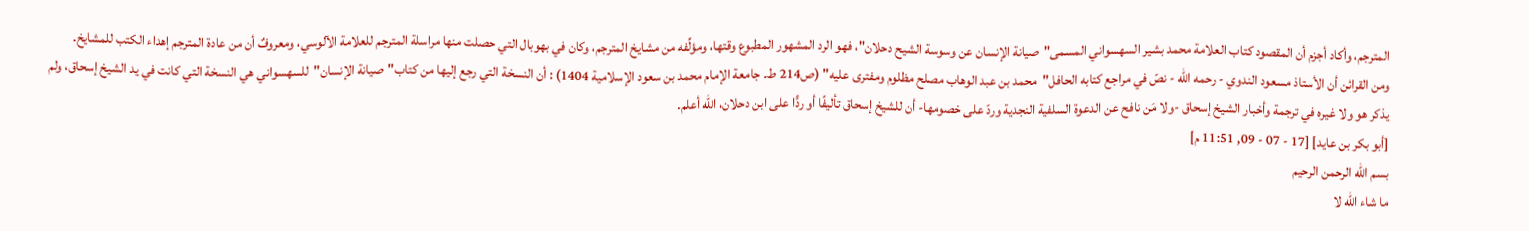المترجم، وأكاد أجزم أن المقصود كتاب العلامة محمد بشير السهسواني المسمى"صيانة الإنسان عن وسوسة الشيح دحلان"، فهو الرد المشهور المطبوع وقتها، ومؤلِّفه من مشايخ المترجم، وكان في بهوبال التي حصلت منها مراسلة المترجم للعلامة الآلوسي، ومعروفٌ أن من عادة المترجم إهداء الكتب للمشايخ.
ومن القرائن أن الأستاذ مسعود الندوي - رحمه الله - نصّ في مراجع كتابه الحافل"محمد بن عبد الوهاب مصلح مظلوم ومفترى عليه" (ص214 ط. جامعة الإمام محمد بن سعود الإسلامية 1404) : أن النسخة التي رجع إليها من كتاب"صيانة الإنسان"للسهسواني هي النسخة التي كانت في يد الشيخ إسحاق، ولم يذكر هو ولا غيره في ترجمة وأخبار الشيخ إسحاق -ولا مَن نافح عن الدعوة السلفية النجدية وردّ على خصومها- أن للشيخ إسحاق تأليفًا أو ردًّا على ابن دحلان، الله أعلم.
[أبو بكر بن عايد] [17 - 07 - 09, 11:51 م]
بسم الله الرحمن الرحيم
ما شاء الله لا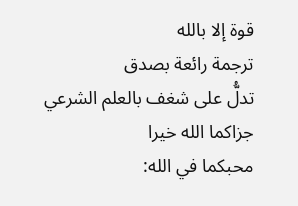قوة إلا بالله
ترجمة رائعة بصدق
تدلُّ على شغف بالعلم الشرعي
جزاكما الله خيرا
محبكما في الله: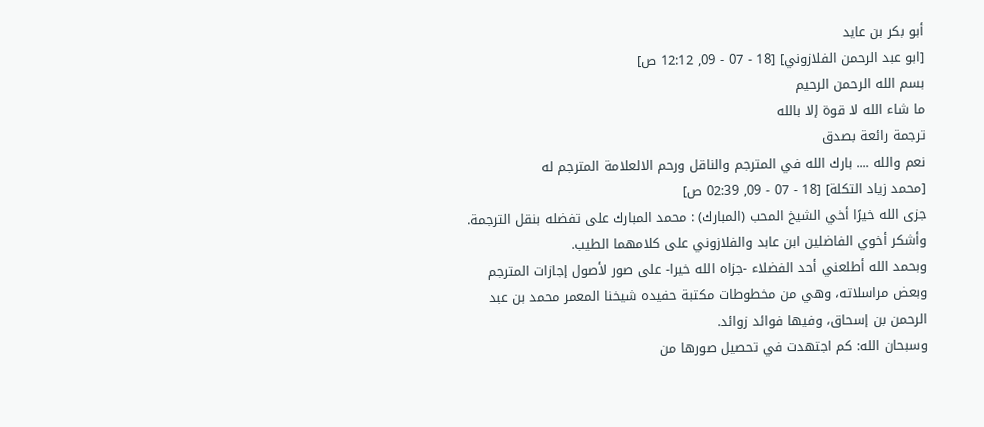أبو بكر بن عايد
[ابو عبد الرحمن الفلازوني] [18 - 07 - 09, 12:12 ص]
بسم الله الرحمن الرحيم
ما شاء الله لا قوة إلا بالله
ترجمة رائعة بصدق
نعم والله .... بارك الله في المترجم والناقل ورحم الالعلامة المترجم له
[محمد زياد التكلة] [18 - 07 - 09, 02:39 ص]
جزى الله خيرًا أخي الشيخ المحب (المبارك) : محمد المبارك على تفضله بنقل الترجمة.
وأشكر أخوي الفاضلين ابن عابد والفلازوني على كلامهما الطيب.
وبحمد الله أطلعني أحد الفضلاء -جزاه الله خيرا- على صور لأصول إجازات المترجم وبعض مراسلاته، وهي من مخطوطات مكتبة حفيده شيخنا المعمر محمد بن عبد الرحمن بن إسحاق، وفيها فوائد زوائد.
وسبحان الله: كم اجتهدت في تحصيل صورها من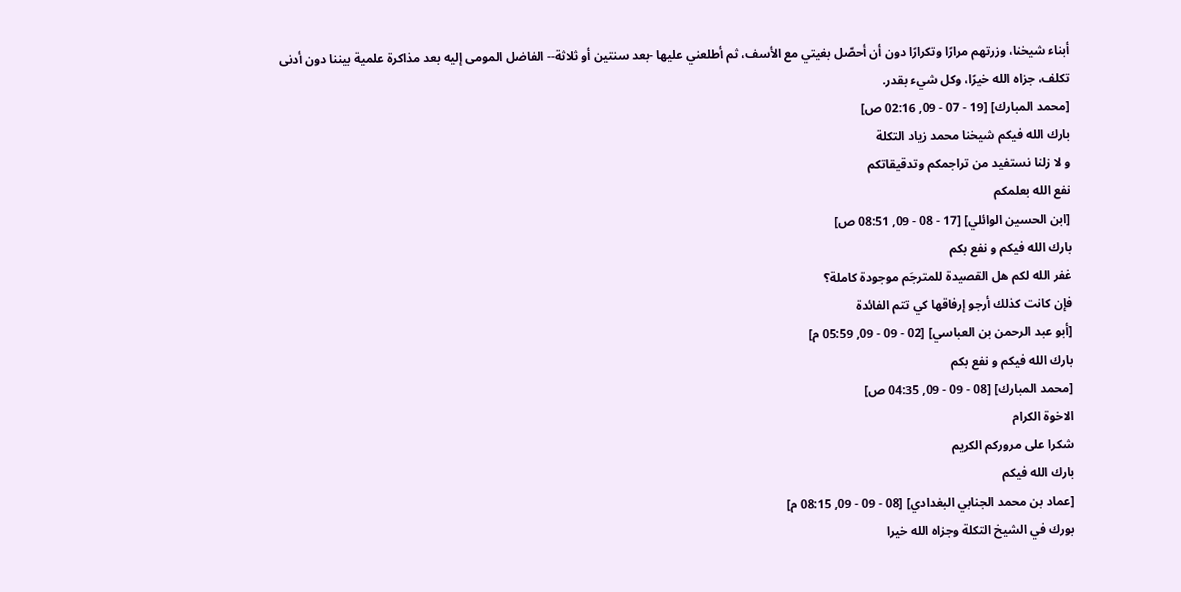أبناء شيخنا، وزرتهم مرارًا وتكرارًا دون أن أحصّل بغيتي مع الأسف، ثم أطلعني عليها -بعد سنتين أو ثلاثة-- الفاضل المومى إليه بعد مذاكرة علمية بيننا دون أدنى تكلف، جزاه الله خيرًا، وكل شيء بقدر.
[محمد المبارك] [19 - 07 - 09, 02:16 ص]
بارك الله فيكم شيخنا محمد زياد التكلة
و لا زلنا نستفيد من تراجمكم وتدقيقاتكم
نفع الله بعلمكم
[ابن الحسين الوائلي] [17 - 08 - 09, 08:51 ص]
بارك الله فيكم و نفع بكم
غفر الله لكم هل القصيدة للمترجَم موجودة كاملة؟
فإن كانت كذلك أرجو إرفاقها كي تتم الفائدة
[أبو عبد الرحمن بن العباسي] [02 - 09 - 09, 05:59 م]
بارك الله فيكم و نفع بكم
[محمد المبارك] [08 - 09 - 09, 04:35 ص]
الاخوة الكرام
شكرا على مروركم الكريم
بارك الله فيكم
[عماد بن محمد الجنابي البغدادي] [08 - 09 - 09, 08:15 م]
بورك في الشيخ التكلة وجزاه الله خيرا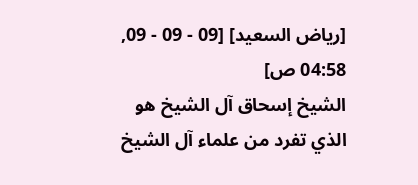[رياض السعيد] [09 - 09 - 09, 04:58 ص]
الشيخ إسحاق آل الشيخ هو الذي تفرد من علماء آل الشيخ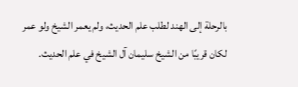بالرحلة إلى الهند لطلب علم الحديث، ولم يعمر الشيخ ولو عمر لكان قريبًا من الشيخ سليمان آل الشيخ في علم الحديث.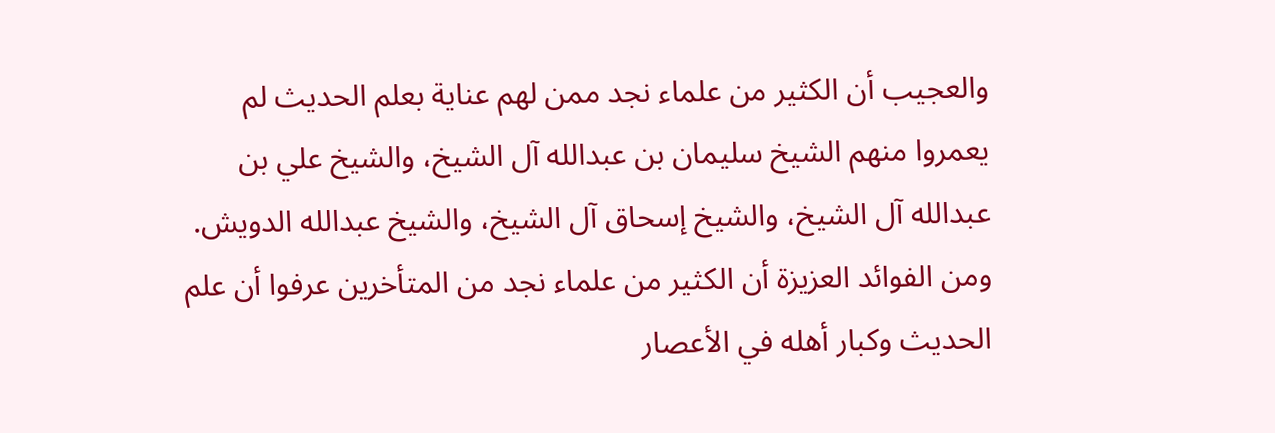والعجيب أن الكثير من علماء نجد ممن لهم عناية بعلم الحديث لم يعمروا منهم الشيخ سليمان بن عبدالله آل الشيخ، والشيخ علي بن عبدالله آل الشيخ، والشيخ إسحاق آل الشيخ، والشيخ عبدالله الدويش.
ومن الفوائد العزيزة أن الكثير من علماء نجد من المتأخرين عرفوا أن علم الحديث وكبار أهله في الأعصار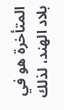المتأخرة هو في بلاد الهند، لذلك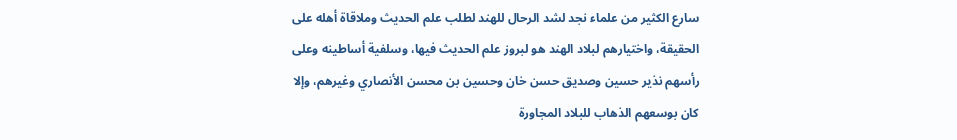سارع الكثير من علماء نجد لشد الرحال للهند لطلب علم الحديث وملاقاة أهله على الحقيقة، واختيارهم لبلاد الهند هو لبروز علم الحديث فيها، وسلفية أساطينه وعلى رأسهم نذير حسين وصديق حسن خان وحسين بن محسن الأنصاري وغيرهم، وإلا كان بوسعهم الذهاب للبلاد المجاورة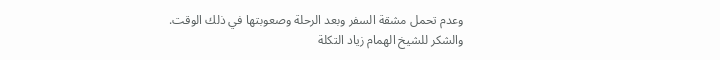وعدم تحمل مشقة السفر وبعد الرحلة وصعوبتها في ذلك الوقت.
والشكر للشيخ الهمام زياد التكلة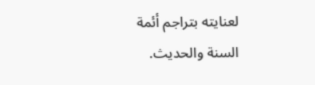لعنايته بتراجم أئمة السنة والحديث.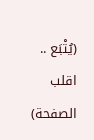(يُتْبَع .. اقلب الصفحة)